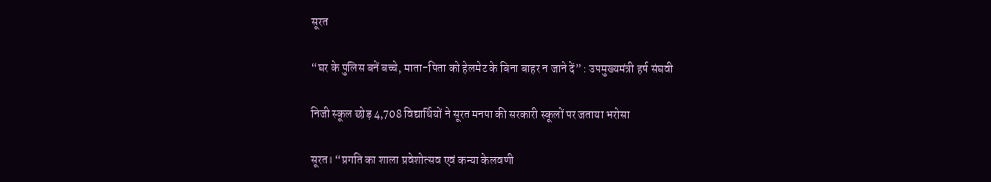सूरत

“घर के पुलिस बनें बच्चे, माता-पिता को हेलमेट के बिना बाहर न जाने दें” : उपमुख्यमंत्री हर्ष संघवी

निजी स्कूल छोड़ 4,708 विद्यार्थियों ने सूरत मनपा की सरकारी स्कूलों पर जताया भरोसा

सूरत। “प्रगति का शाला प्रवेशोत्सव एवं कन्या केलवणी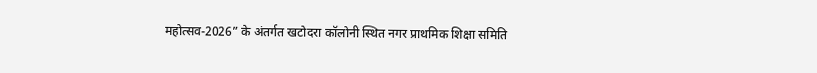महोत्सव-2026” के अंतर्गत खटोदरा कॉलोनी स्थित नगर प्राथमिक शिक्षा समिति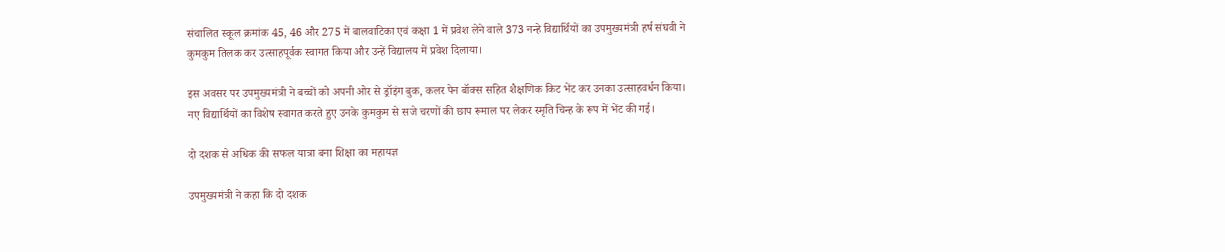संचालित स्कूल क्रमांक 45, 46 और 275 में बालवाटिका एवं कक्षा 1 में प्रवेश लेने वाले 373 नन्हे विद्यार्थियों का उपमुख्यमंत्री हर्ष संघवी ने कुमकुम तिलक कर उत्साहपूर्वक स्वागत किया और उन्हें विद्यालय में प्रवेश दिलाया।

इस अवसर पर उपमुख्यमंत्री ने बच्चों को अपनी ओर से ड्रॉइंग बुक, कलर पेन बॉक्स सहित शैक्षणिक किट भेंट कर उनका उत्साहवर्धन किया। नए विद्यार्थियों का विशेष स्वागत करते हुए उनके कुमकुम से सजे चरणों की छाप रूमाल पर लेकर स्मृति चिन्ह के रूप में भेंट की गई।

दो दशक से अधिक की सफल यात्रा बना शिक्षा का महायज्ञ

उपमुख्यमंत्री ने कहा कि दो दशक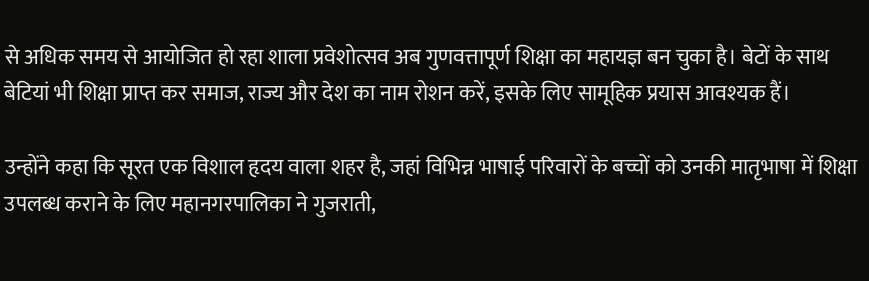से अधिक समय से आयोजित हो रहा शाला प्रवेशोत्सव अब गुणवत्तापूर्ण शिक्षा का महायज्ञ बन चुका है। बेटों के साथ बेटियां भी शिक्षा प्राप्त कर समाज, राज्य और देश का नाम रोशन करें, इसके लिए सामूहिक प्रयास आवश्यक हैं।

उन्होंने कहा कि सूरत एक विशाल हृदय वाला शहर है, जहां विभिन्न भाषाई परिवारों के बच्चों को उनकी मातृभाषा में शिक्षा उपलब्ध कराने के लिए महानगरपालिका ने गुजराती,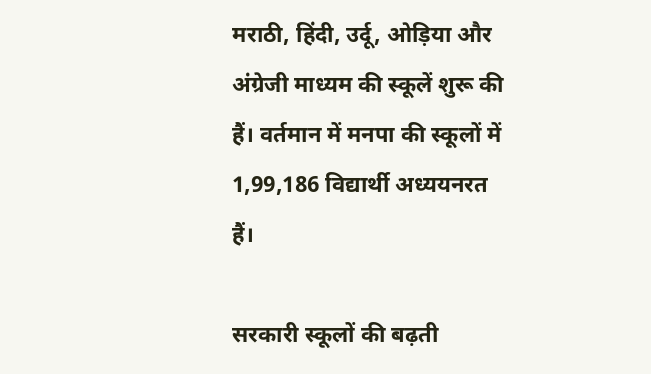मराठी, हिंदी, उर्दू, ओड़िया और अंग्रेजी माध्यम की स्कूलें शुरू की हैं। वर्तमान में मनपा की स्कूलों में 1,99,186 विद्यार्थी अध्ययनरत हैं।

सरकारी स्कूलों की बढ़ती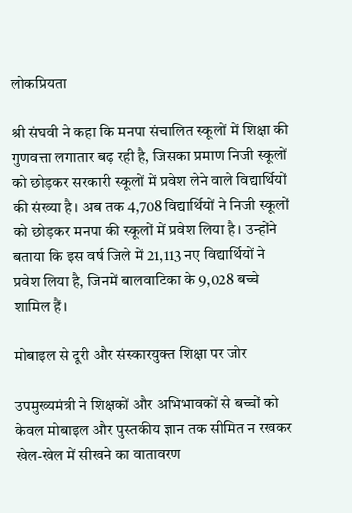लोकप्रियता

श्री संघवी ने कहा कि मनपा संचालित स्कूलों में शिक्षा की गुणवत्ता लगातार बढ़ रही है, जिसका प्रमाण निजी स्कूलों को छोड़कर सरकारी स्कूलों में प्रवेश लेने वाले विद्यार्थियों की संख्या है। अब तक 4,708 विद्यार्थियों ने निजी स्कूलों को छोड़कर मनपा की स्कूलों में प्रवेश लिया है। उन्होंने बताया कि इस वर्ष जिले में 21,113 नए विद्यार्थियों ने प्रवेश लिया है, जिनमें बालवाटिका के 9,028 बच्चे शामिल हैं।

मोबाइल से दूरी और संस्कारयुक्त शिक्षा पर जोर

उपमुख्यमंत्री ने शिक्षकों और अभिभावकों से बच्चों को केवल मोबाइल और पुस्तकीय ज्ञान तक सीमित न रखकर खेल-खेल में सीखने का वातावरण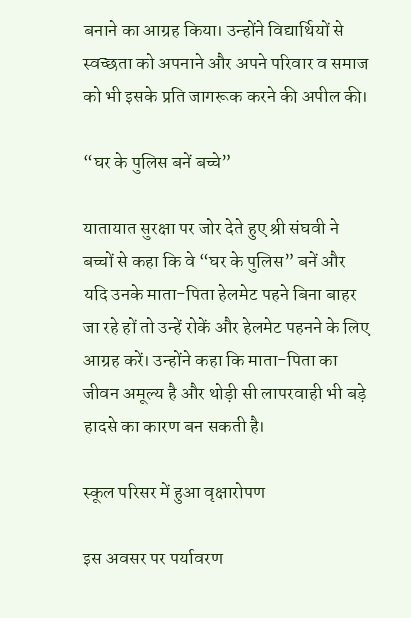बनाने का आग्रह किया। उन्होंने विद्यार्थियों से स्वच्छता को अपनाने और अपने परिवार व समाज को भी इसके प्रति जागरूक करने की अपील की।

“घर के पुलिस बनें बच्चे”

यातायात सुरक्षा पर जोर देते हुए श्री संघवी ने बच्चों से कहा कि वे “घर के पुलिस” बनें और यदि उनके माता-पिता हेलमेट पहने बिना बाहर जा रहे हों तो उन्हें रोकें और हेलमेट पहनने के लिए आग्रह करें। उन्होंने कहा कि माता-पिता का जीवन अमूल्य है और थोड़ी सी लापरवाही भी बड़े हादसे का कारण बन सकती है।

स्कूल परिसर में हुआ वृक्षारोपण

इस अवसर पर पर्यावरण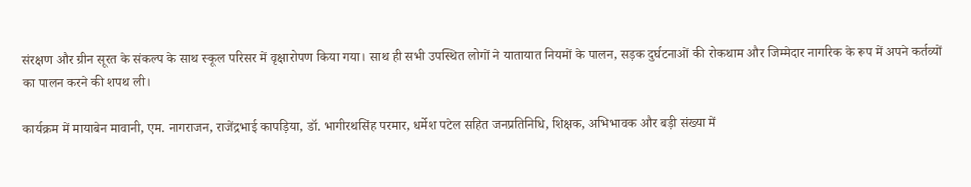संरक्षण और ग्रीन सूरत के संकल्प के साथ स्कूल परिसर में वृक्षारोपण किया गया। साथ ही सभी उपस्थित लोगों ने यातायात नियमों के पालन, सड़क दुर्घटनाओं की रोकथाम और जिम्मेदार नागरिक के रूप में अपने कर्तव्यों का पालन करने की शपथ ली।

कार्यक्रम में मायाबेन मावानी, एम. नागराजन, राजेंद्रभाई कापड़िया, डॉ. भागीरथसिंह परमार, धर्मेश पटेल सहित जनप्रतिनिधि, शिक्षक, अभिभावक और बड़ी संख्या में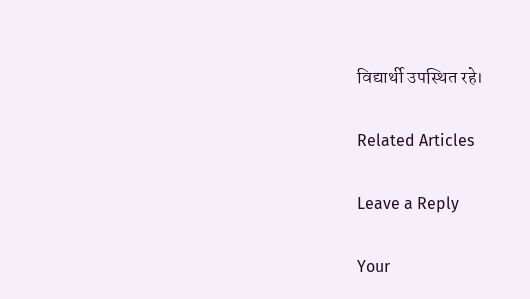विद्यार्थी उपस्थित रहे।

Related Articles

Leave a Reply

Your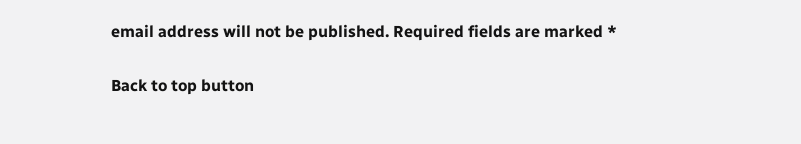email address will not be published. Required fields are marked *

Back to top button